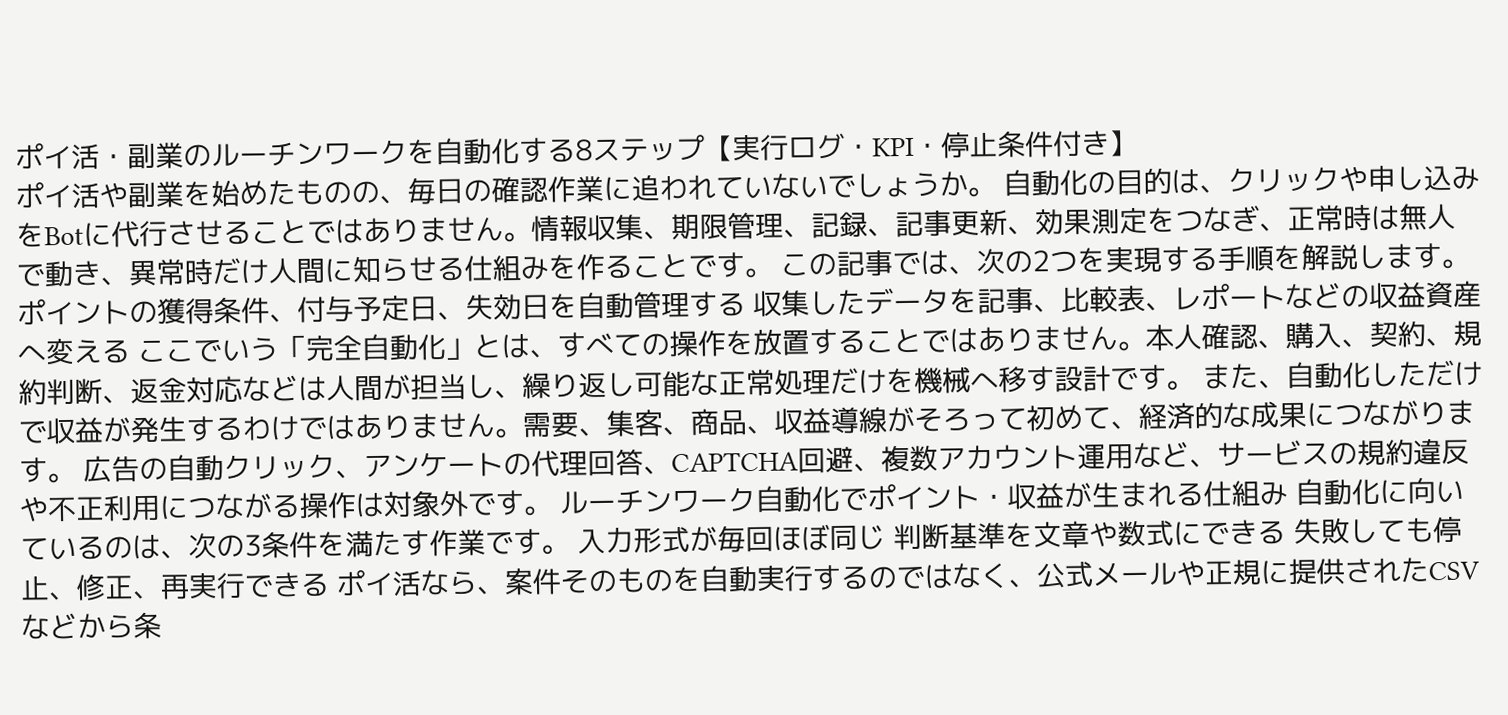ポイ活・副業のルーチンワークを自動化する8ステップ【実行ログ・KPI・停止条件付き】
ポイ活や副業を始めたものの、毎日の確認作業に追われていないでしょうか。 自動化の目的は、クリックや申し込みをBotに代行させることではありません。情報収集、期限管理、記録、記事更新、効果測定をつなぎ、正常時は無人で動き、異常時だけ人間に知らせる仕組みを作ることです。 この記事では、次の2つを実現する手順を解説します。 ポイントの獲得条件、付与予定日、失効日を自動管理する 収集したデータを記事、比較表、レポートなどの収益資産へ変える ここでいう「完全自動化」とは、すべての操作を放置することではありません。本人確認、購入、契約、規約判断、返金対応などは人間が担当し、繰り返し可能な正常処理だけを機械へ移す設計です。 また、自動化しただけで収益が発生するわけではありません。需要、集客、商品、収益導線がそろって初めて、経済的な成果につながります。 広告の自動クリック、アンケートの代理回答、CAPTCHA回避、複数アカウント運用など、サービスの規約違反や不正利用につながる操作は対象外です。 ルーチンワーク自動化でポイント・収益が生まれる仕組み 自動化に向いているのは、次の3条件を満たす作業です。 入力形式が毎回ほぼ同じ 判断基準を文章や数式にできる 失敗しても停止、修正、再実行できる ポイ活なら、案件そのものを自動実行するのではなく、公式メールや正規に提供されたCSVなどから条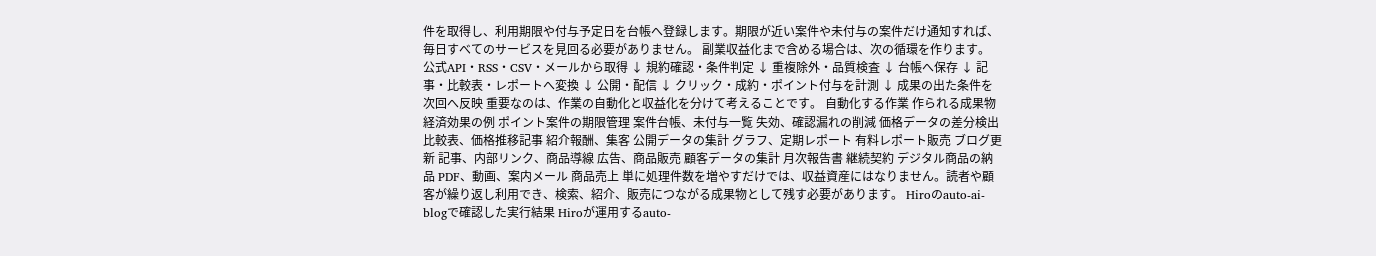件を取得し、利用期限や付与予定日を台帳へ登録します。期限が近い案件や未付与の案件だけ通知すれば、毎日すべてのサービスを見回る必要がありません。 副業収益化まで含める場合は、次の循環を作ります。 公式API・RSS・CSV・メールから取得 ↓ 規約確認・条件判定 ↓ 重複除外・品質検査 ↓ 台帳へ保存 ↓ 記事・比較表・レポートへ変換 ↓ 公開・配信 ↓ クリック・成約・ポイント付与を計測 ↓ 成果の出た条件を次回へ反映 重要なのは、作業の自動化と収益化を分けて考えることです。 自動化する作業 作られる成果物 経済効果の例 ポイント案件の期限管理 案件台帳、未付与一覧 失効、確認漏れの削減 価格データの差分検出 比較表、価格推移記事 紹介報酬、集客 公開データの集計 グラフ、定期レポート 有料レポート販売 ブログ更新 記事、内部リンク、商品導線 広告、商品販売 顧客データの集計 月次報告書 継続契約 デジタル商品の納品 PDF、動画、案内メール 商品売上 単に処理件数を増やすだけでは、収益資産にはなりません。読者や顧客が繰り返し利用でき、検索、紹介、販売につながる成果物として残す必要があります。 Hiroのauto-ai-blogで確認した実行結果 Hiroが運用するauto-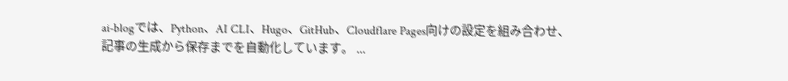ai-blogでは、Python、AI CLI、Hugo、GitHub、Cloudflare Pages向けの設定を組み合わせ、記事の生成から保存までを自動化しています。 ...